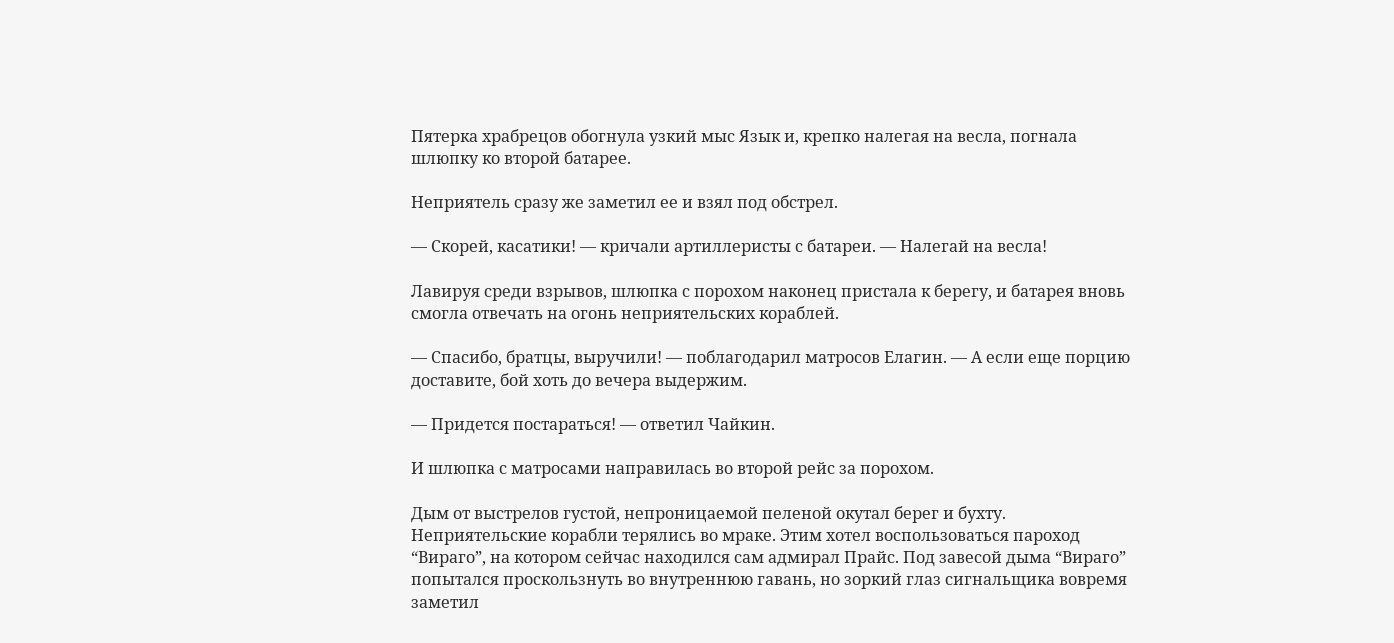Пятерка храбрецов обогнула узкий мыс Язык и, крепко налегая на весла, погнала шлюпку ко второй батарее.

Неприятель сразу же заметил ее и взял под обстрел.

— Скорей, касатики! — кричали артиллеристы с батареи. — Налегай на весла!

Лавируя среди взрывов, шлюпка с порохом наконец пристала к берегу, и батарея вновь смогла отвечать на огонь неприятельских кораблей.

— Спасибо, братцы, выручили! — поблагодарил матросов Елагин. — А если еще порцию доставите, бой хоть до вечера выдержим.

— Придется постараться! — ответил Чайкин.

И шлюпка с матросами направилась во второй рейс за порохом.

Дым от выстрелов густой, непроницаемой пеленой окутал берег и бухту. Неприятельские корабли терялись во мраке. Этим хотел воспользоваться пароход “Вираго”, на котором сейчас находился сам адмирал Прайс. Под завесой дыма “Вираго” попытался проскользнуть во внутреннюю гавань, но зоркий глаз сигнальщика вовремя заметил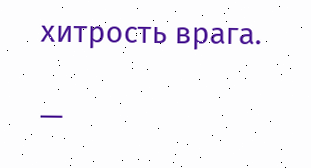хитрость врага.

—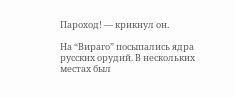Пароход! — крикнул он.

На “Вираго” посыпались ядра русских орудий. В нескольких местах был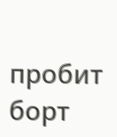пробит борт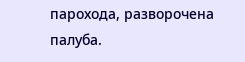парохода, разворочена палуба.